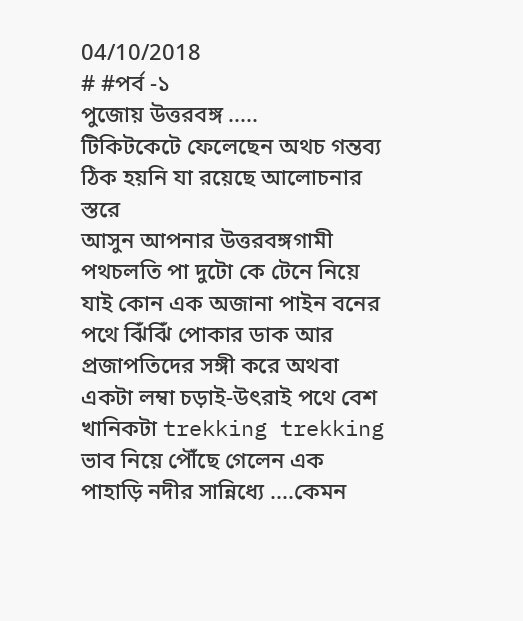04/10/2018
# #পর্ব -১
পুজোয় উত্তরবঙ্গ .....
টিকিটকেটে ফেলেছেন অথচ গন্তব্য ঠিক হয়নি যা রয়েছে আলোচনার স্তরে
আসুন আপনার উত্তরবঙ্গগামী পথচলতি পা দুটো কে টেনে নিয়ে যাই কোন এক অজানা পাইন বনের পথে ঝিঁঝিঁ পোকার ডাক আর প্রজাপতিদের সঙ্গী করে অথবা একটা লম্বা চড়াই-উৎরাই পথে বেশ খানিকটা trekking trekking ভাব নিয়ে পৌঁছে গেলেন এক পাহাড়ি নদীর সান্নিধ্যে ....কেমন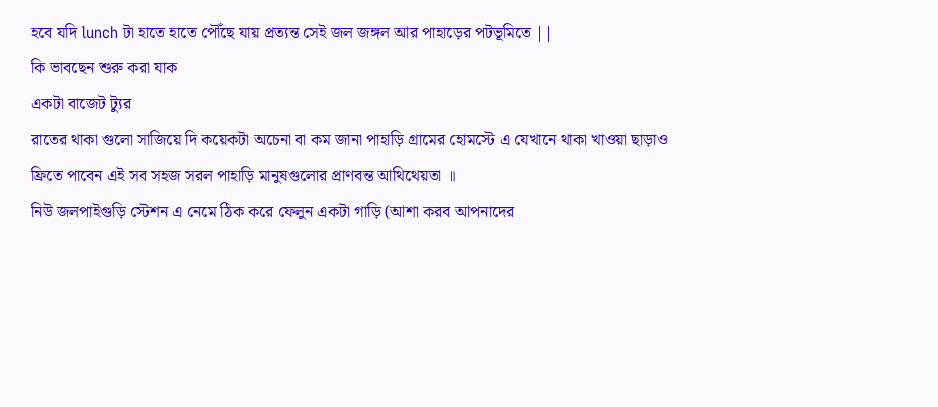হবে যদি lunch টা হাতে হাতে পৌঁছে যায় প্রত্যন্ত সেই জল জঙ্গল আর পাহাড়ের পটভূমিতে ||
কি ভাবছেন শুরু করা যাক
একটা বাজেট ট্যুর
রাতের থাকা গুলো সাজিয়ে দি কয়েকটা অচেনা বা কম জানা পাহাড়ি গ্রামের হোমস্টে এ যেখানে থাকা খাওয়া ছাড়াও ফ্রিতে পাবেন এই সব সহজ সরল পাহাড়ি মানুষগুলোর প্রাণবন্ত আথিথেয়তা ॥
নিউ জলপাইগুড়ি স্টেশন এ নেমে ঠিক করে ফেলুন একটা গাড়ি (আশা করব আপনাদের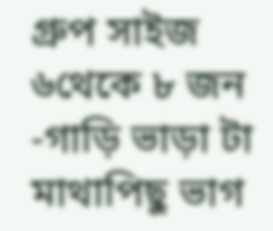গ্রুপ সাইজ ৬থেকে ৮ জন -গাড়ি ভাড়া টা মাথাপিছু ভাগ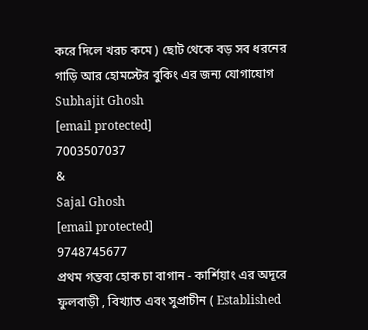করে দিলে খরচ কমে ) ছোট থেকে বড় সব ধরনের গাড়ি আর হোমস্টের বুকিং এর জন্য যোগাযোগ
Subhajit Ghosh
[email protected]
7003507037
&
Sajal Ghosh
[email protected]
9748745677
প্রথম গন্তব্য হোক চা বাগান - কার্শিয়াং এর অদূরে ফুলবাড়ী , বিখ্যাত এবং সুপ্রাচীন ( Established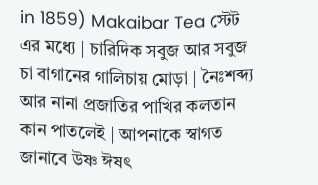in 1859) Makaibar Tea স্টেট এর মধ্যে | চারিদিক সবুজ আর সবুজ চা বাগানের গালিচায় মোড়া | নৈঃশব্দ্য আর নানা প্রজাতির পাখির কলতান কান পাতলেই | আপনাকে স্বাগত জানাবে উষ্ণ ঈষৎ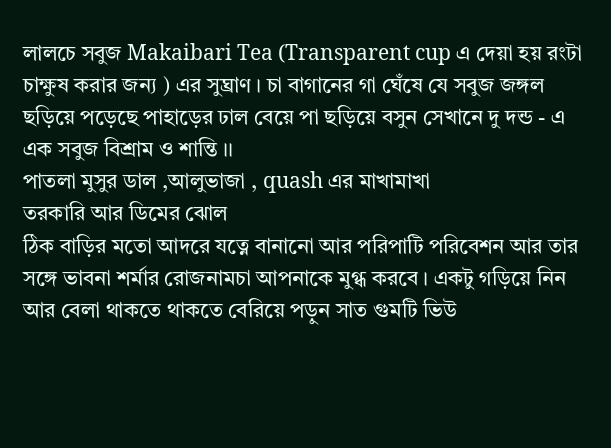লালচে সবুজ Makaibari Tea (Transparent cup এ দেয়া হয় রংটা চাক্ষুষ করার জন্য ) এর সুঘ্রাণ । চা বাগানের গা ঘেঁষে যে সবুজ জঙ্গল ছড়িয়ে পড়েছে পাহাড়ের ঢাল বেয়ে পা ছড়িয়ে বসুন সেখানে দু দন্ড - এ এক সবুজ বিশ্রাম ও শান্তি ।।
পাতলা মুসুর ডাল ,আলুভাজা , quash এর মাখামাখা
তরকারি আর ডিমের ঝোল
ঠিক বাড়ির মতো আদরে যত্নে বানানো আর পরিপাটি পরিবেশন আর তার সঙ্গে ভাবনা শর্মার রোজনামচা আপনাকে মুগ্ধ করবে । একটু গড়িয়ে নিন আর বেলা থাকতে থাকতে বেরিয়ে পড়ুন সাত গুমটি ভিউ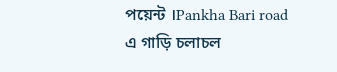পয়েন্ট ।Pankha Bari road এ গাড়ি চলাচল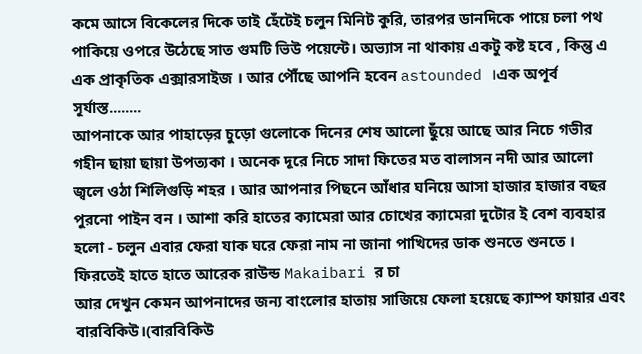কমে আসে বিকেলের দিকে তাই হেঁটেই চলুন মিনিট কুরি, তারপর ডানদিকে পায়ে চলা পথ পাকিয়ে ওপরে উঠেছে সাত গুমটি ভিউ পয়েন্টে। অভ্যাস না থাকায় একটু কষ্ট হবে , কিন্তু এ এক প্রাকৃতিক এক্সারসাইজ । আর পৌঁছে আপনি হবেন astounded ।এক অপূর্ব সূর্যাস্ত........
আপনাকে আর পাহাড়ের চুড়ো গুলোকে দিনের শেষ আলো ছুঁয়ে আছে আর নিচে গভীর গহীন ছায়া ছায়া উপত্যকা । অনেক দূরে নিচে সাদা ফিতের মত বালাসন নদী আর আলো জ্বলে ওঠা শিলিগুড়ি শহর । আর আপনার পিছনে আঁধার ঘনিয়ে আসা হাজার হাজার বছর পুরনো পাইন বন । আশা করি হাতের ক্যামেরা আর চোখের ক্যামেরা দুটোর ই বেশ ব্যবহার হলো - চলুন এবার ফেরা যাক ঘরে ফেরা নাম না জানা পাখিদের ডাক শুনতে শুনতে ।
ফিরতেই হাতে হাতে আরেক রাউন্ড Makaibari র চা
আর দেখুন কেমন আপনাদের জন্য বাংলোর হাতায় সাজিয়ে ফেলা হয়েছে ক্যাম্প ফায়ার এবং বারবিকিউ।(বারবিকিউ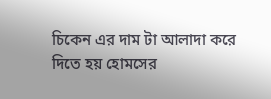চিকেন এর দাম টা আলাদা করে দিতে হয় হোমসের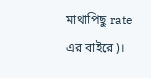মাথাপিছু rate এর বাইরে)।